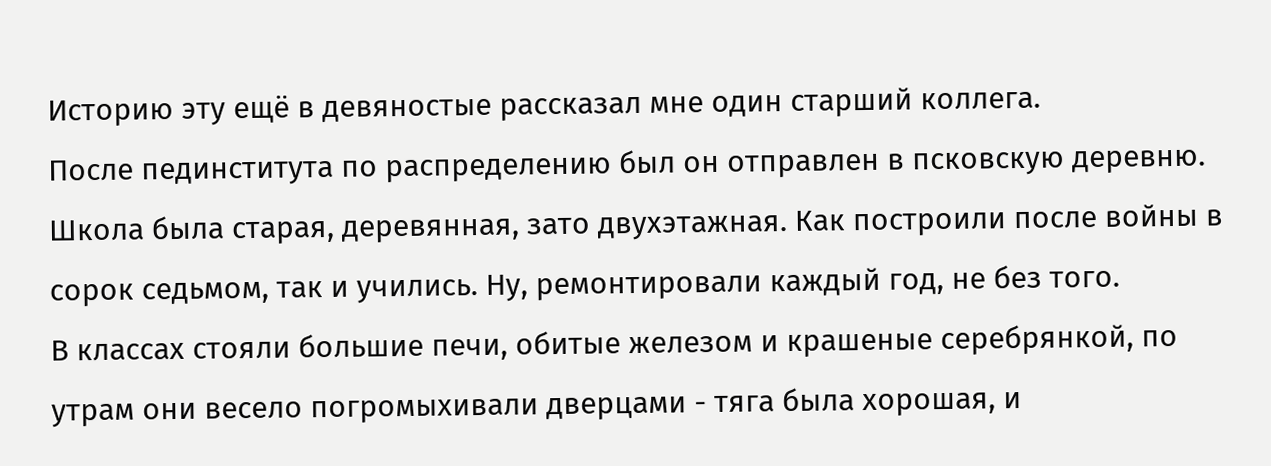Историю эту ещё в девяностые рассказал мне один старший коллега.
После пединститута по распределению был он отправлен в псковскую деревню. Школа была старая, деревянная, зато двухэтажная. Как построили после войны в сорок седьмом, так и учились. Ну, ремонтировали каждый год, не без того.
В классах стояли большие печи, обитые железом и крашеные серебрянкой, по утрам они весело погромыхивали дверцами - тяга была хорошая, и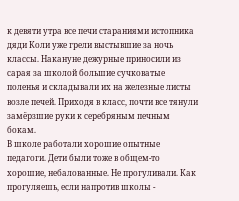к девяти утра все печи стараниями истопника дяди Коли уже грели выстывшие за ночь классы. Накануне дежурные приносили из сарая за школой большие сучковатые поленья и складывали их на железные листы возле печей. Приходя в класс, почти все тянули замёрзшие руки к серебряным печным бокам.
В школе работали хорошие опытные педагоги. Дети были тоже в общем-то хорошие, небалованные. Не прогуливали. Как прогуляешь, если напротив школы -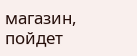магазин, пойдет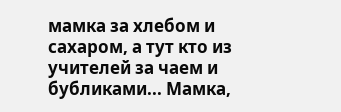мамка за хлебом и сахаром, а тут кто из учителей за чаем и бубликами... Мамка,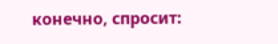конечно, спросит: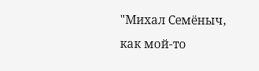"Михал Семёныч, как мой-то